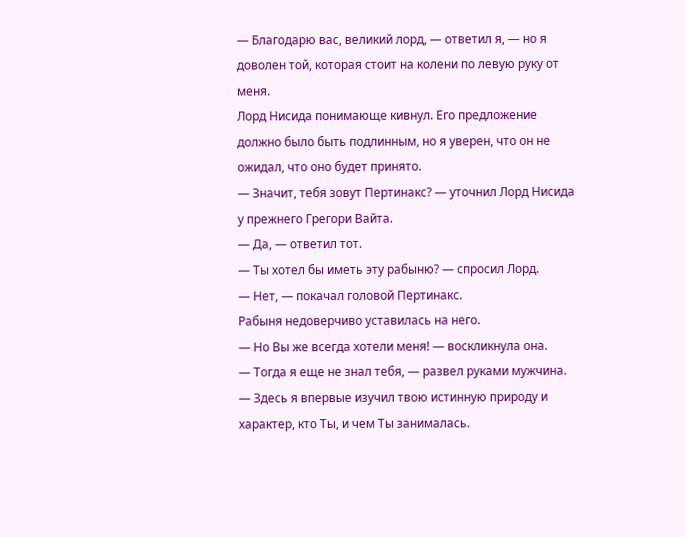— Благодарю вас, великий лорд, — ответил я, — но я доволен той, которая стоит на колени по левую руку от меня.
Лорд Нисида понимающе кивнул. Его предложение должно было быть подлинным, но я уверен, что он не ожидал, что оно будет принято.
— Значит, тебя зовут Пертинакс? — уточнил Лорд Нисида у прежнего Грегори Вайта.
— Да, — ответил тот.
— Ты хотел бы иметь эту рабыню? — спросил Лорд.
— Нет, — покачал головой Пертинакс.
Рабыня недоверчиво уставилась на него.
— Но Вы же всегда хотели меня! — воскликнула она.
— Тогда я еще не знал тебя, — развел руками мужчина. — Здесь я впервые изучил твою истинную природу и характер, кто Ты, и чем Ты занималась.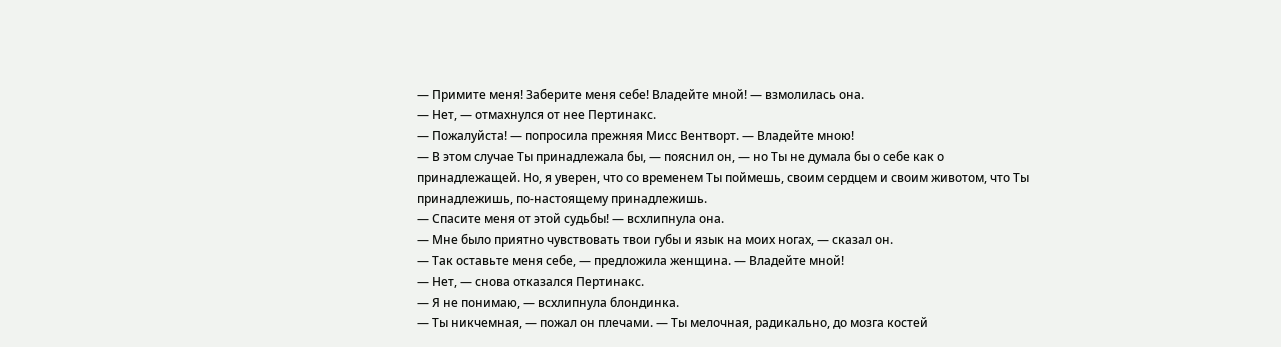— Примите меня! Заберите меня себе! Владейте мной! — взмолилась она.
— Нет, — отмахнулся от нее Пертинакс.
— Пожалуйста! — попросила прежняя Мисс Вентворт. — Владейте мною!
— В этом случае Ты принадлежала бы, — пояснил он, — но Ты не думала бы о себе как о принадлежащей. Но, я уверен, что со временем Ты поймешь, своим сердцем и своим животом, что Ты принадлежишь, по-настоящему принадлежишь.
— Спасите меня от этой судьбы! — всхлипнула она.
— Мне было приятно чувствовать твои губы и язык на моих ногах, — сказал он.
— Так оставьте меня себе, — предложила женщина. — Владейте мной!
— Нет, — снова отказался Пертинакс.
— Я не понимаю, — всхлипнула блондинка.
— Ты никчемная, — пожал он плечами. — Ты мелочная, радикально, до мозга костей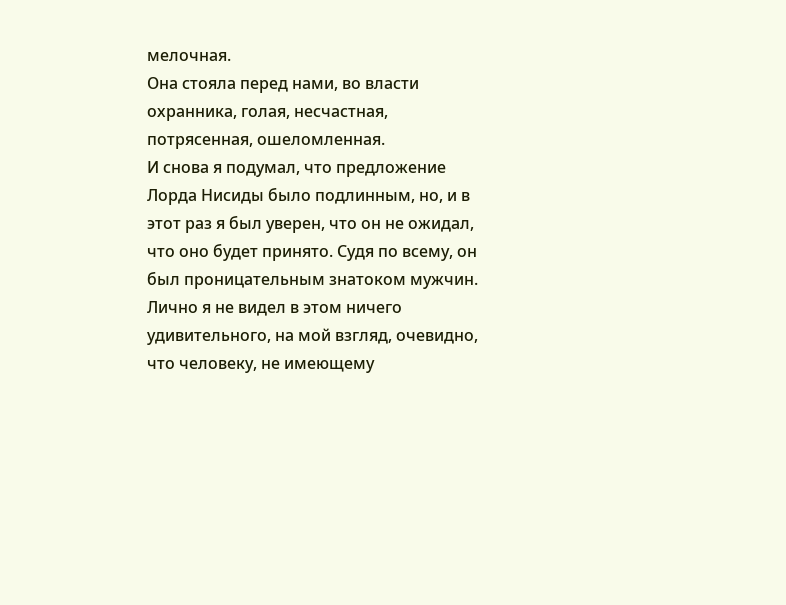мелочная.
Она стояла перед нами, во власти охранника, голая, несчастная, потрясенная, ошеломленная.
И снова я подумал, что предложение Лорда Нисиды было подлинным, но, и в этот раз я был уверен, что он не ожидал, что оно будет принято. Судя по всему, он был проницательным знатоком мужчин. Лично я не видел в этом ничего удивительного, на мой взгляд, очевидно, что человеку, не имеющему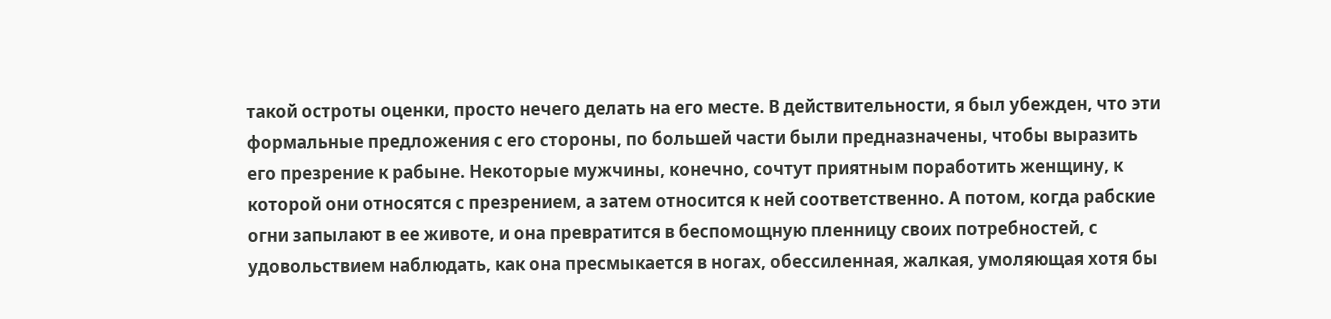такой остроты оценки, просто нечего делать на его месте. В действительности, я был убежден, что эти формальные предложения с его стороны, по большей части были предназначены, чтобы выразить его презрение к рабыне. Некоторые мужчины, конечно, сочтут приятным поработить женщину, к которой они относятся с презрением, а затем относится к ней соответственно. А потом, когда рабские огни запылают в ее животе, и она превратится в беспомощную пленницу своих потребностей, с удовольствием наблюдать, как она пресмыкается в ногах, обессиленная, жалкая, умоляющая хотя бы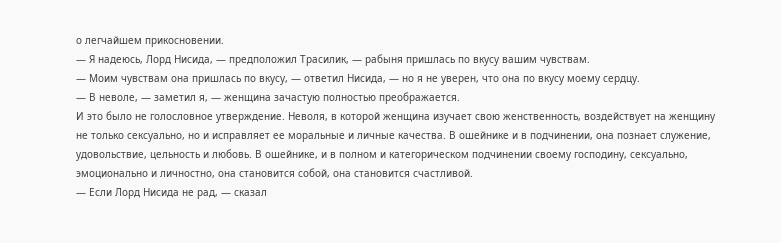о легчайшем прикосновении.
— Я надеюсь, Лорд Нисида, — предположил Трасилик, — рабыня пришлась по вкусу вашим чувствам.
— Моим чувствам она пришлась по вкусу, — ответил Нисида, — но я не уверен, что она по вкусу моему сердцу.
— В неволе, — заметил я, — женщина зачастую полностью преображается.
И это было не голословное утверждение. Неволя, в которой женщина изучает свою женственность, воздействует на женщину не только сексуально, но и исправляет ее моральные и личные качества. В ошейнике и в подчинении, она познает служение, удовольствие, цельность и любовь. В ошейнике, и в полном и категорическом подчинении своему господину, сексуально, эмоционально и личностно, она становится собой, она становится счастливой.
— Если Лорд Нисида не рад, — сказал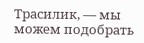Трасилик, — мы можем подобрать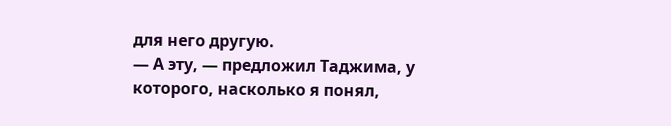для него другую.
— А эту, — предложил Таджима, у которого, насколько я понял,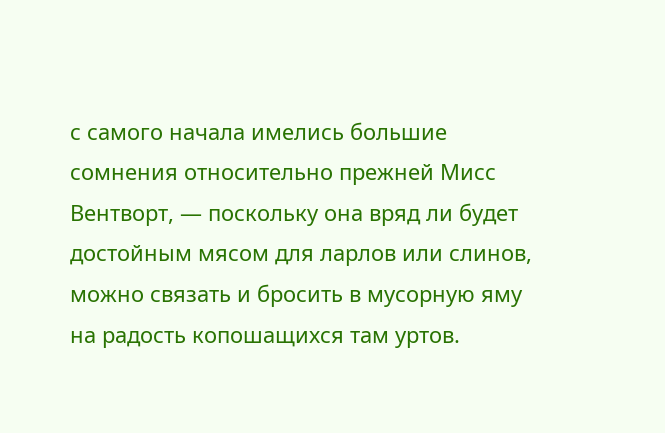с самого начала имелись большие сомнения относительно прежней Мисс Вентворт, — поскольку она вряд ли будет достойным мясом для ларлов или слинов, можно связать и бросить в мусорную яму на радость копошащихся там уртов.